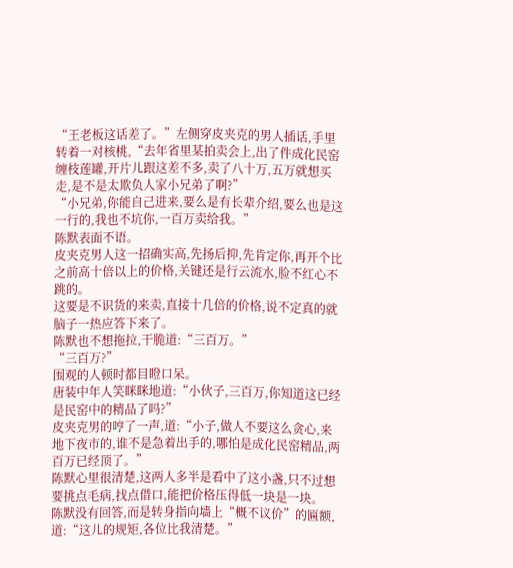“王老板这话差了。”左侧穿皮夹克的男人插话,手里转着一对核桃,“去年省里某拍卖会上,出了件成化民窑缠枝莲罐,开片儿跟这差不多,卖了八十万,五万就想买走,是不是太欺负人家小兄弟了啊?”
“小兄弟,你能自己进来,要么是有长辈介绍,要么也是这一行的,我也不坑你,一百万卖给我。”
陈默表面不语。
皮夹克男人这一招确实高,先扬后抑,先肯定你,再开个比之前高十倍以上的价格,关键还是行云流水,脸不红心不跳的。
这要是不识货的来卖,直接十几倍的价格,说不定真的就脑子一热应答下来了。
陈默也不想拖拉,干脆道:“三百万。”
“三百万?”
围观的人顿时都目瞪口呆。
唐装中年人笑眯眯地道:“小伙子,三百万,你知道这已经是民窑中的精品了吗?”
皮夹克男的哼了一声,道:“小子,做人不要这么贪心,来地下夜市的,谁不是急着出手的,哪怕是成化民窑精品,两百万已经顶了。”
陈默心里很清楚,这两人多半是看中了这小盏,只不过想要挑点毛病,找点借口,能把价格压得低一块是一块。
陈默没有回答,而是转身指向墙上“概不议价”的匾额,道:“这儿的规矩,各位比我清楚。”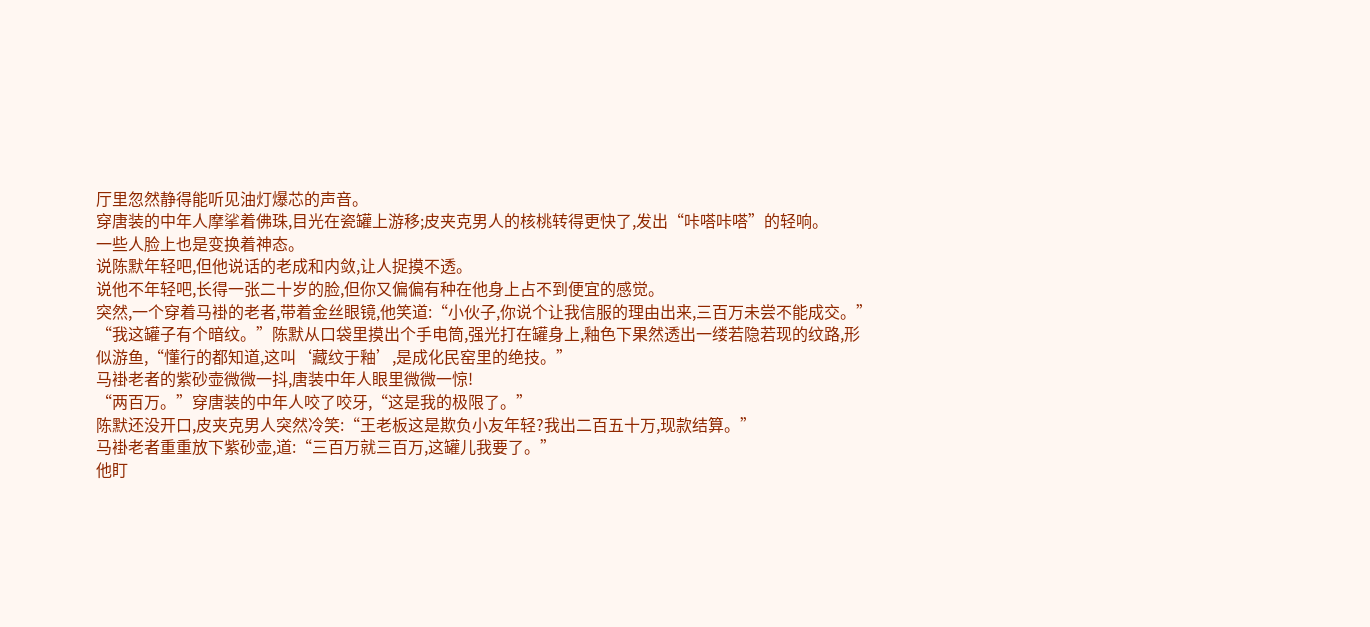厅里忽然静得能听见油灯爆芯的声音。
穿唐装的中年人摩挲着佛珠,目光在瓷罐上游移;皮夹克男人的核桃转得更快了,发出“咔嗒咔嗒”的轻响。
一些人脸上也是变换着神态。
说陈默年轻吧,但他说话的老成和内敛,让人捉摸不透。
说他不年轻吧,长得一张二十岁的脸,但你又偏偏有种在他身上占不到便宜的感觉。
突然,一个穿着马褂的老者,带着金丝眼镜,他笑道:“小伙子,你说个让我信服的理由出来,三百万未尝不能成交。”
“我这罐子有个暗纹。”陈默从口袋里摸出个手电筒,强光打在罐身上,釉色下果然透出一缕若隐若现的纹路,形似游鱼,“懂行的都知道,这叫‘藏纹于釉’,是成化民窑里的绝技。”
马褂老者的紫砂壶微微一抖,唐装中年人眼里微微一惊!
“两百万。”穿唐装的中年人咬了咬牙,“这是我的极限了。”
陈默还没开口,皮夹克男人突然冷笑:“王老板这是欺负小友年轻?我出二百五十万,现款结算。”
马褂老者重重放下紫砂壶,道:“三百万就三百万,这罐儿我要了。”
他盯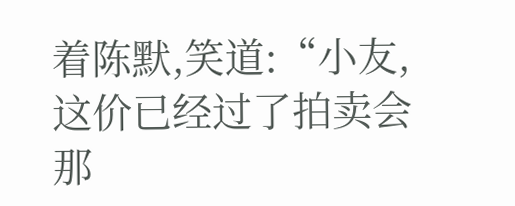着陈默,笑道:“小友,这价已经过了拍卖会那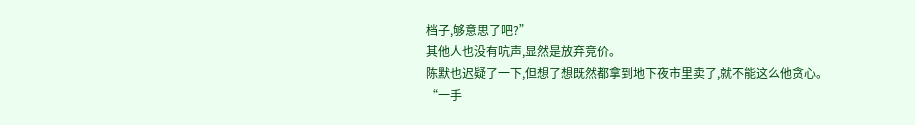档子,够意思了吧?”
其他人也没有吭声,显然是放弃竞价。
陈默也迟疑了一下,但想了想既然都拿到地下夜市里卖了,就不能这么他贪心。
“一手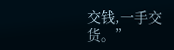交钱,一手交货。”